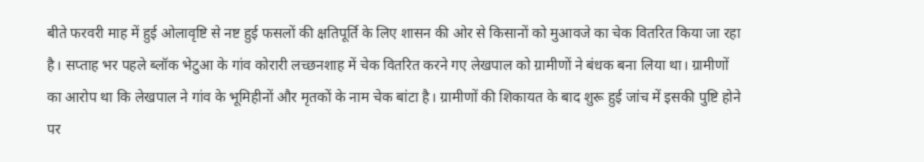बीते फरवरी माह में हुई ओलावृष्टि से नष्ट हुई फसलों की क्षतिपूर्ति के लिए शासन की ओर से किसानों को मुआवजे का चेक वितरित किया जा रहा है। सप्ताह भर पहले ब्लॉक भेटुआ के गांव कोरारी लच्छनशाह में चेक वितरित करने गए लेखपाल को ग्रामीणों ने बंधक बना लिया था। ग्रामीणों का आरोप था कि लेखपाल ने गांव के भूमिहीनों और मृतकों के नाम चेक बांटा है। ग्रामीणों की शिकायत के बाद शुरू हुई जांच में इसकी पुष्टि होने पर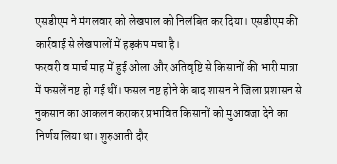एसडीएम ने मंगलवार को लेखपाल को निलंबित कर दिया। एसडीएम की कार्रवाई से लेखपालों में हड़कंप मचा है।
फरवरी व मार्च माह में हुई ओला और अतिवृष्टि से किसानों की भारी मात्रा में फसलें नष्ट हो गई थीं। फसल नष्ट होने के बाद शासन ने जिला प्रशासन से नुकसान का आकलन कराकर प्रभावित किसानों को मुआवजा देने का निर्णय लिया था। शुरुआती दौर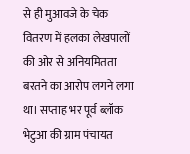से ही मुआवजे के चेक वितरण में हलका लेखपालों की ओर से अनियमितता बरतने का आरोप लगने लगा था। सप्ताह भर पूर्व ब्लॉक भेटुआ की ग्राम पंचायत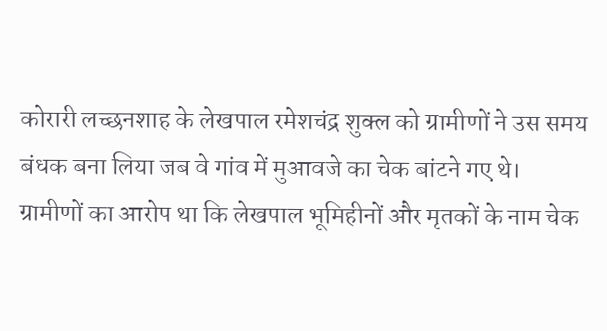कोरारी लच्छनशाह के लेखपाल रमेशचंद्र शुक्ल को ग्रामीणों ने उस समय बंधक बना लिया जब वे गांव में मुआवजे का चेक बांटने गए थे।
ग्रामीणों का आरोप था कि लेखपाल भूमिहीनों और मृतकों के नाम चेक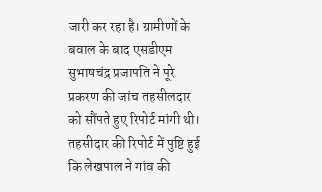जारी कर रहा है। ग्रामीणों के बवाल के बाद एसडीएम सुभाषचंद्र प्रजापति ने पूरे प्रकरण की जांच तहसीलदार को सौंपते हुए रिपोर्ट मांगी थी। तहसीदार की रिपोर्ट में पुष्टि हुई कि लेखपाल ने गांव की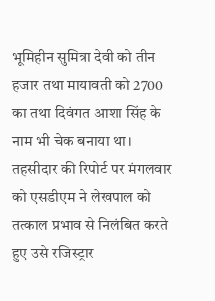भूमिहीन सुमित्रा देवी को तीन हजार तथा मायावती को 2700 का तथा दिवंगत आशा सिंह के नाम भी चेक बनाया था। तहसीदार की रिपोर्ट पर मंगलवार को एसडीएम ने लेखपाल को तत्काल प्रभाव से निलंबित करते हुए उसे रजिस्ट्रार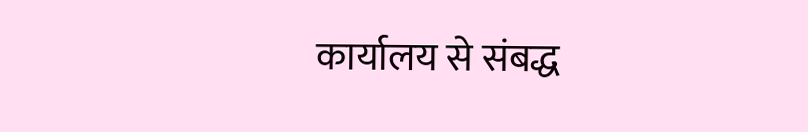कार्यालय से संबद्ध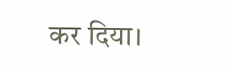कर दिया।